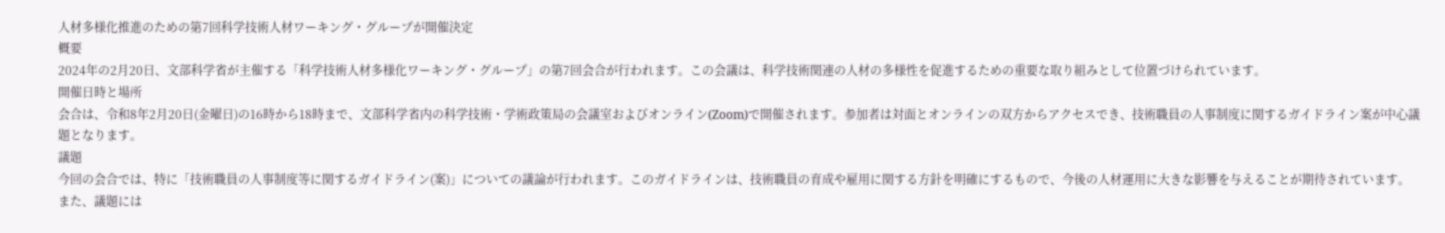人材多様化推進のための第7回科学技術人材ワーキング・グループが開催決定
概要
2024年の2月20日、文部科学省が主催する「科学技術人材多様化ワーキング・グループ」の第7回会合が行われます。この会議は、科学技術関連の人材の多様性を促進するための重要な取り組みとして位置づけられています。
開催日時と場所
会合は、令和8年2月20日(金曜日)の16時から18時まで、文部科学省内の科学技術・学術政策局の会議室およびオンライン(Zoom)で開催されます。参加者は対面とオンラインの双方からアクセスでき、技術職員の人事制度に関するガイドライン案が中心議題となります。
議題
今回の会合では、特に「技術職員の人事制度等に関するガイドライン(案)」についての議論が行われます。このガイドラインは、技術職員の育成や雇用に関する方針を明確にするもので、今後の人材運用に大きな影響を与えることが期待されています。また、議題には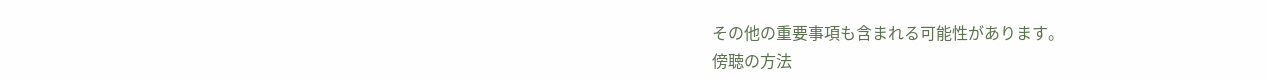その他の重要事項も含まれる可能性があります。
傍聴の方法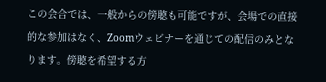この会合では、一般からの傍聴も可能ですが、会場での直接的な参加はなく、Zoomウェビナーを通じての配信のみとなります。傍聴を希望する方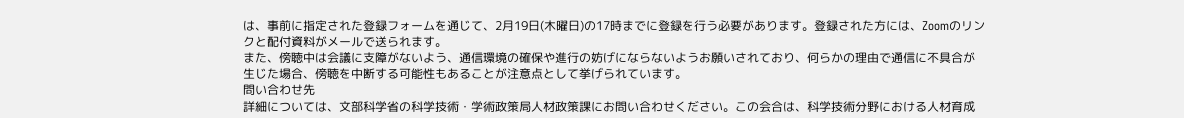は、事前に指定された登録フォームを通じて、2月19日(木曜日)の17時までに登録を行う必要があります。登録された方には、Zoomのリンクと配付資料がメールで送られます。
また、傍聴中は会議に支障がないよう、通信環境の確保や進行の妨げにならないようお願いされており、何らかの理由で通信に不具合が生じた場合、傍聴を中断する可能性もあることが注意点として挙げられています。
問い合わせ先
詳細については、文部科学省の科学技術・学術政策局人材政策課にお問い合わせください。この会合は、科学技術分野における人材育成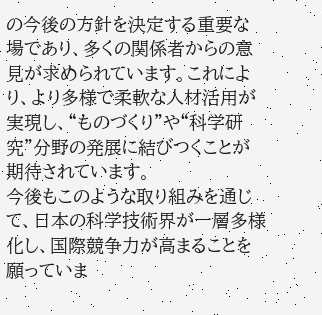の今後の方針を決定する重要な場であり、多くの関係者からの意見が求められています。これにより、より多様で柔軟な人材活用が実現し、“ものづくり”や“科学研究”分野の発展に結びつくことが期待されています。
今後もこのような取り組みを通じて、日本の科学技術界が一層多様化し、国際競争力が高まることを願っていま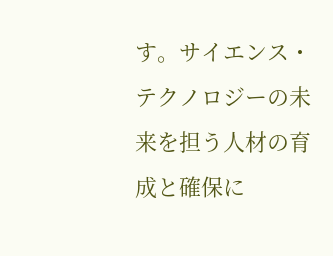す。サイエンス・テクノロジーの未来を担う人材の育成と確保に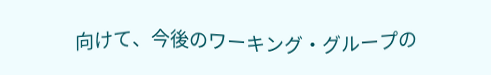向けて、今後のワーキング・グループの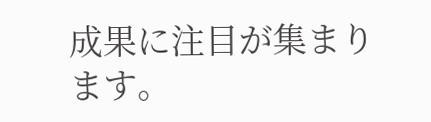成果に注目が集まります。